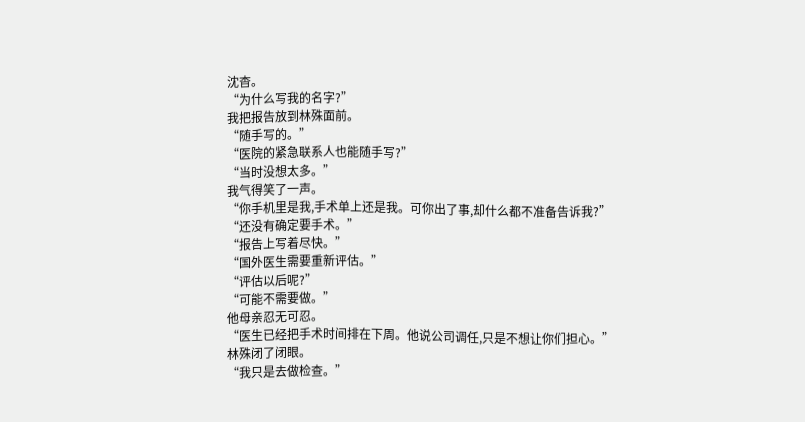沈杳。
“为什么写我的名字?”
我把报告放到林殊面前。
“随手写的。”
“医院的紧急联系人也能随手写?”
“当时没想太多。”
我气得笑了一声。
“你手机里是我,手术单上还是我。可你出了事,却什么都不准备告诉我?”
“还没有确定要手术。”
“报告上写着尽快。”
“国外医生需要重新评估。”
“评估以后呢?”
“可能不需要做。”
他母亲忍无可忍。
“医生已经把手术时间排在下周。他说公司调任,只是不想让你们担心。”
林殊闭了闭眼。
“我只是去做检查。”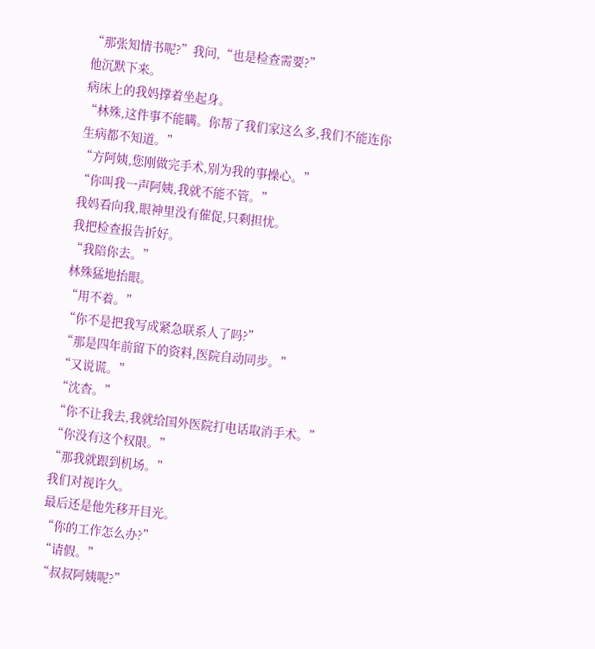“那张知情书呢?”我问,“也是检查需要?”
他沉默下来。
病床上的我妈撑着坐起身。
“林殊,这件事不能瞒。你帮了我们家这么多,我们不能连你生病都不知道。”
“方阿姨,您刚做完手术,别为我的事操心。”
“你叫我一声阿姨,我就不能不管。”
我妈看向我,眼神里没有催促,只剩担忧。
我把检查报告折好。
“我陪你去。”
林殊猛地抬眼。
“用不着。”
“你不是把我写成紧急联系人了吗?”
“那是四年前留下的资料,医院自动同步。”
“又说谎。”
“沈杳。”
“你不让我去,我就给国外医院打电话取消手术。”
“你没有这个权限。”
“那我就跟到机场。”
我们对视许久。
最后还是他先移开目光。
“你的工作怎么办?”
“请假。”
“叔叔阿姨呢?”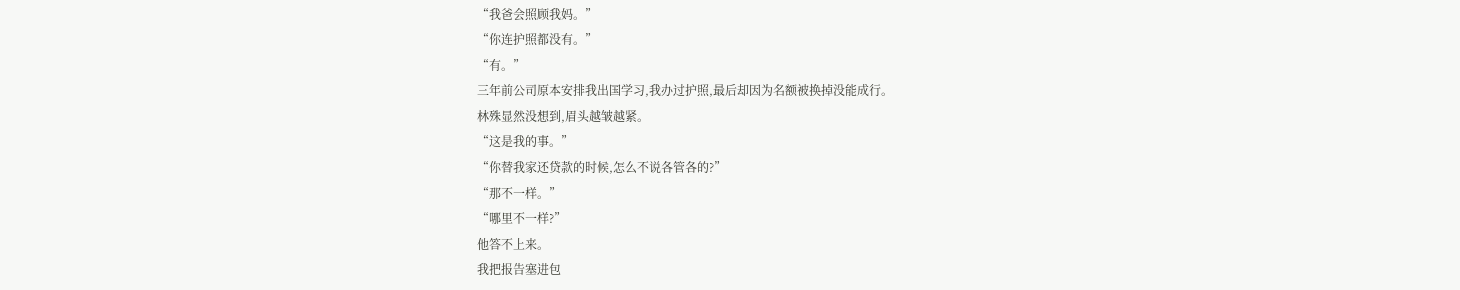“我爸会照顾我妈。”
“你连护照都没有。”
“有。”
三年前公司原本安排我出国学习,我办过护照,最后却因为名额被换掉没能成行。
林殊显然没想到,眉头越皱越紧。
“这是我的事。”
“你替我家还贷款的时候,怎么不说各管各的?”
“那不一样。”
“哪里不一样?”
他答不上来。
我把报告塞进包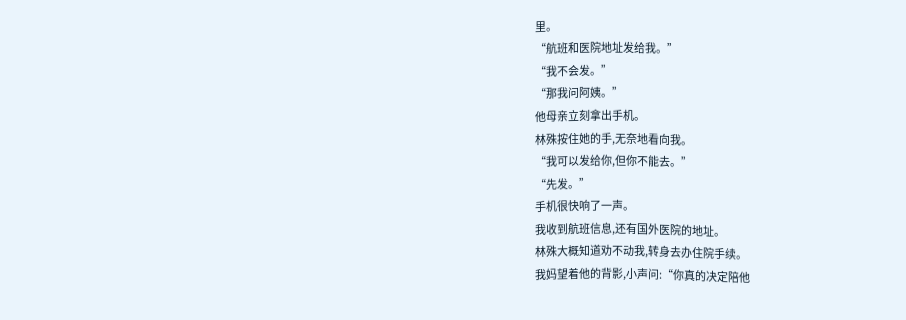里。
“航班和医院地址发给我。”
“我不会发。”
“那我问阿姨。”
他母亲立刻拿出手机。
林殊按住她的手,无奈地看向我。
“我可以发给你,但你不能去。”
“先发。”
手机很快响了一声。
我收到航班信息,还有国外医院的地址。
林殊大概知道劝不动我,转身去办住院手续。
我妈望着他的背影,小声问:“你真的决定陪他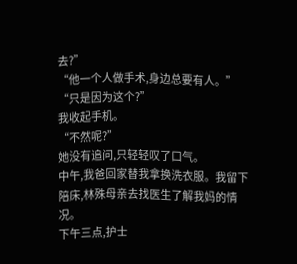去?”
“他一个人做手术,身边总要有人。”
“只是因为这个?”
我收起手机。
“不然呢?”
她没有追问,只轻轻叹了口气。
中午,我爸回家替我拿换洗衣服。我留下陪床,林殊母亲去找医生了解我妈的情况。
下午三点,护士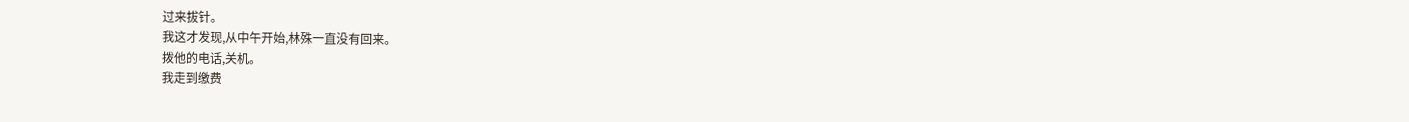过来拔针。
我这才发现,从中午开始,林殊一直没有回来。
拨他的电话,关机。
我走到缴费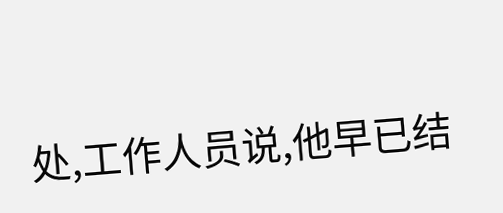处,工作人员说,他早已结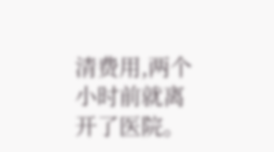清费用,两个小时前就离开了医院。